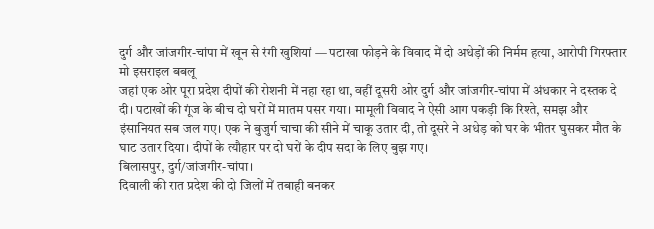दुर्ग और जांजगीर-चांपा में खून से रंगी खुशियां — पटाखा फोड़ने के विवाद में दो अधेड़ों की निर्मम हत्या, आरोपी गिरफ्तार
मो इसराइल बबलू
जहां एक ओर पूरा प्रदेश दीपों की रोशनी में नहा रहा था, वहीं दूसरी ओर दुर्ग और जांजगीर-चांपा में अंधकार ने दस्तक दे दी। पटाखों की गूंज के बीच दो घरों में मातम पसर गया। मामूली विवाद ने ऐसी आग पकड़ी कि रिश्ते, समझ और इंसानियत सब जल गए। एक ने बुजुर्ग चाचा की सीने में चाकू उतार दी, तो दूसरे ने अधेड़ को घर के भीतर घुसकर मौत के घाट उतार दिया। दीपों के त्यौहार पर दो घरों के दीप सदा के लिए बुझ गए।
बिलासपुर, दुर्ग/जांजगीर-चांपा।
दिवाली की रात प्रदेश की दो जिलों में तबाही बनकर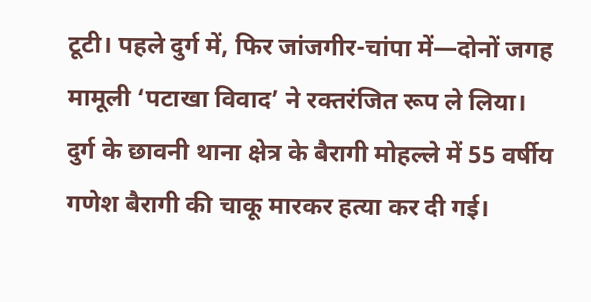टूटी। पहले दुर्ग में, फिर जांजगीर-चांपा में—दोनों जगह मामूली ‘पटाखा विवाद’ ने रक्तरंजित रूप ले लिया।
दुर्ग के छावनी थाना क्षेत्र के बैरागी मोहल्ले में 55 वर्षीय गणेश बैरागी की चाकू मारकर हत्या कर दी गई।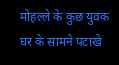मोहल्ले के कुछ युवक घर के सामने पटाखे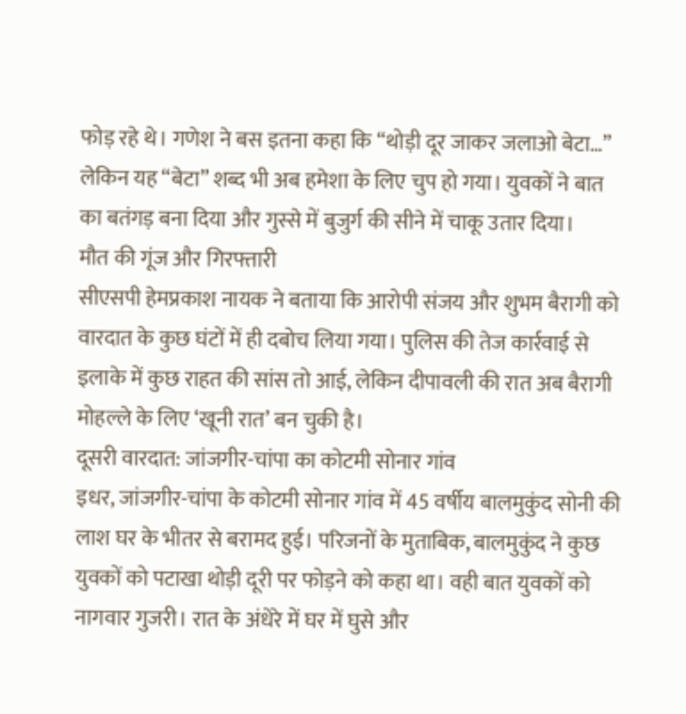फोड़ रहे थे। गणेश ने बस इतना कहा कि “थोड़ी दूर जाकर जलाओ बेटा…” लेकिन यह “बेटा” शब्द भी अब हमेशा के लिए चुप हो गया। युवकों ने बात का बतंगड़ बना दिया और गुस्से में बुजुर्ग की सीने में चाकू उतार दिया।
मौत की गूंज और गिरफ्तारी
सीएसपी हेमप्रकाश नायक ने बताया कि आरोपी संजय और शुभम बैरागी को वारदात के कुछ घंटों में ही दबोच लिया गया। पुलिस की तेज कार्रवाई से इलाके में कुछ राहत की सांस तो आई, लेकिन दीपावली की रात अब बैरागी मोहल्ले के लिए ‘खूनी रात’ बन चुकी है।
दूसरी वारदात: जांजगीर-चांपा का कोटमी सोनार गांव
इधर, जांजगीर-चांपा के कोटमी सोनार गांव में 45 वर्षीय बालमुकुंद सोनी की लाश घर के भीतर से बरामद हुई। परिजनों के मुताबिक, बालमुकुंद ने कुछ युवकों को पटाखा थोड़ी दूरी पर फोड़ने को कहा था। वही बात युवकों को नागवार गुजरी। रात के अंधेरे में घर में घुसे और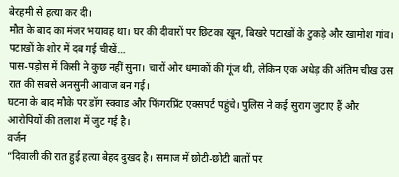बेरहमी से हत्या कर दी।
मौत के बाद का मंजर भयावह था। घर की दीवारों पर छिटका खून, बिखरे पटाखों के टुकड़े और खामोश गांव।
पटाखों के शोर में दब गई चीखें…
पास-पड़ोस में किसी ने कुछ नहीं सुना। चारों ओर धमाकों की गूंज थी, लेकिन एक अधेड़ की अंतिम चीख उस रात की सबसे अनसुनी आवाज बन गई।
घटना के बाद मौके पर डॉग स्क्वाड और फिंगरप्रिंट एक्सपर्ट पहुंचे। पुलिस ने कई सुराग जुटाए हैं और आरोपियों की तलाश में जुट गई है।
वर्जन
“दिवाली की रात हुई हत्या बेहद दुखद है। समाज में छोटी-छोटी बातों पर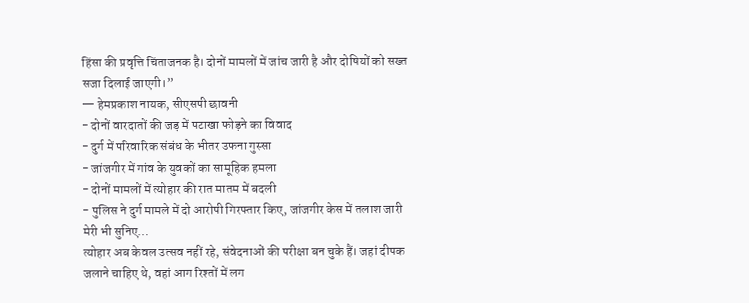हिंसा की प्रवृत्ति चिंताजनक है। दोनों मामलों में जांच जारी है और दोषियों को सख्त सजा दिलाई जाएगी।”
— हेमप्रकाश नायक, सीएसपी छावनी
- दोनों वारदातों की जड़ में पटाखा फोड़ने का विवाद
- दुर्ग में परिवारिक संबंध के भीतर उफना गुस्सा
- जांजगीर में गांव के युवकों का सामूहिक हमला
- दोनों मामलों में त्योहार की रात मातम में बदली
- पुलिस ने दुर्ग मामले में दो आरोपी गिरफ्तार किए, जांजगीर केस में तलाश जारी
मेरी भी सुनिए…
त्योहार अब केवल उत्सव नहीं रहे, संवेदनाओं की परीक्षा बन चुके हैं। जहां दीपक जलाने चाहिए थे, वहां आग रिश्तों में लग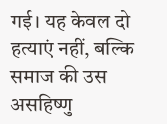गई। यह केवल दो हत्याएं नहीं, बल्कि समाज की उस असहिष्णु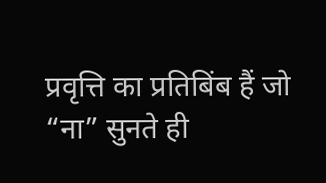प्रवृत्ति का प्रतिबिंब हैं जो “ना” सुनते ही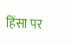हिंसा पर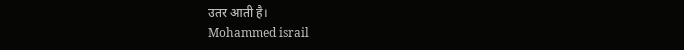उतर आती है।
Mohammed israil